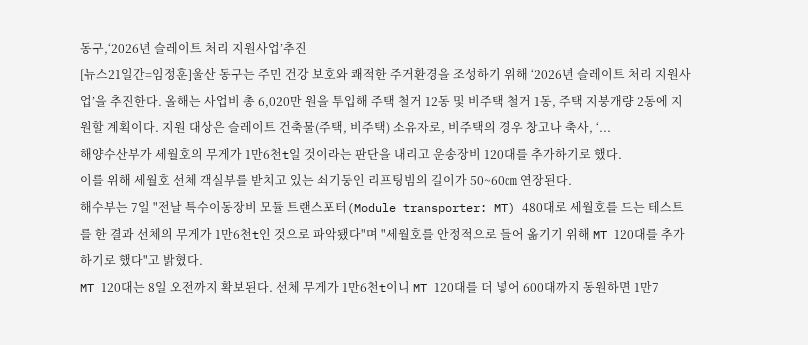동구,‘2026년 슬레이트 처리 지원사업’추진
[뉴스21일간=임정훈]울산 동구는 주민 건강 보호와 쾌적한 주거환경을 조성하기 위해 ‘2026년 슬레이트 처리 지원사업’을 추진한다. 올해는 사업비 총 6,020만 원을 투입해 주택 철거 12동 및 비주택 철거 1동, 주택 지붕개량 2동에 지원할 계획이다. 지원 대상은 슬레이트 건축물(주택, 비주택) 소유자로, 비주택의 경우 창고나 축사, ‘...
해양수산부가 세월호의 무게가 1만6천t일 것이라는 판단을 내리고 운송장비 120대를 추가하기로 했다.
이를 위해 세월호 선체 객실부를 받치고 있는 쇠기둥인 리프팅빔의 길이가 50~60㎝ 연장된다.
해수부는 7일 "전날 특수이동장비 모듈 트랜스포터(Module transporter: MT) 480대로 세월호를 드는 테스트를 한 결과 선체의 무게가 1만6천t인 것으로 파악됐다"며 "세월호를 안정적으로 들어 옮기기 위해 MT 120대를 추가하기로 했다"고 밝혔다.
MT 120대는 8일 오전까지 확보된다. 선체 무게가 1만6천t이니 MT 120대를 더 넣어 600대까지 동원하면 1만7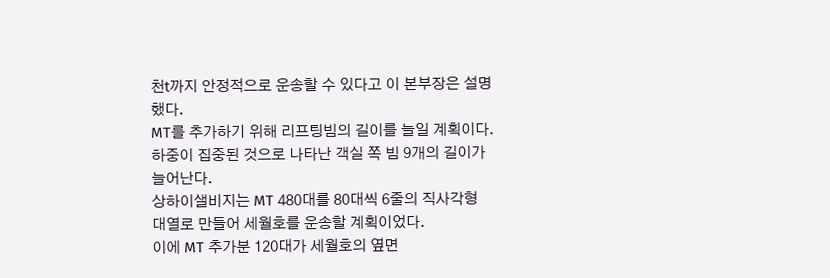천t까지 안정적으로 운송할 수 있다고 이 본부장은 설명했다.
MT를 추가하기 위해 리프팅빔의 길이를 늘일 계획이다. 하중이 집중된 것으로 나타난 객실 쪽 빔 9개의 길이가 늘어난다.
상하이샐비지는 MT 480대를 80대씩 6줄의 직사각형 대열로 만들어 세월호를 운송할 계획이었다.
이에 MT 추가분 120대가 세월호의 옆면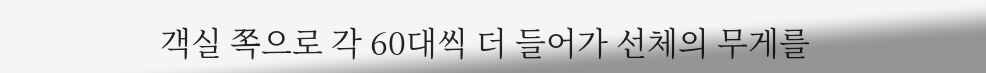객실 쪽으로 각 60대씩 더 들어가 선체의 무게를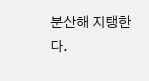분산해 지탱한다.